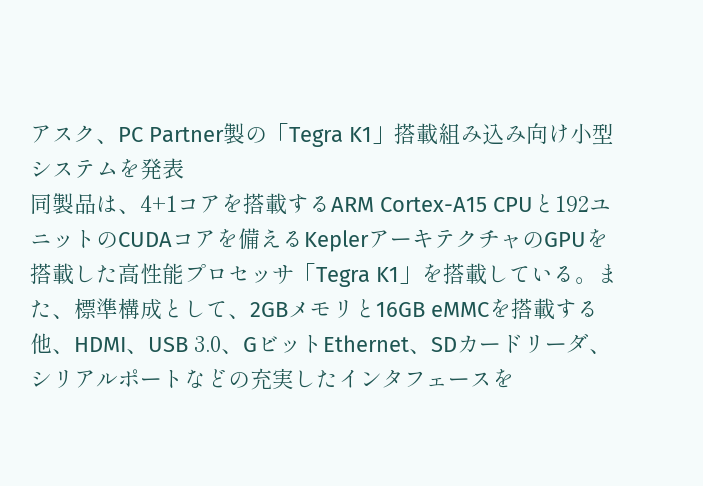アスク、PC Partner製の「Tegra K1」搭載組み込み向け小型システムを発表
同製品は、4+1コアを搭載するARM Cortex-A15 CPUと192ユニットのCUDAコアを備えるKeplerアーキテクチャのGPUを搭載した高性能プロセッサ「Tegra K1」を搭載している。また、標準構成として、2GBメモリと16GB eMMCを搭載する他、HDMI、USB 3.0、GビットEthernet、SDカードリーダ、シリアルポートなどの充実したインタフェースを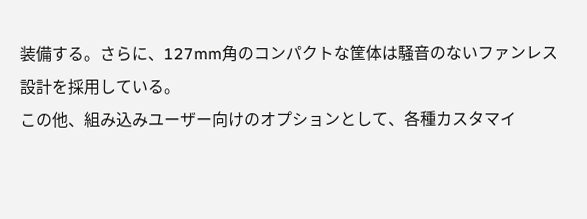装備する。さらに、127mm角のコンパクトな筐体は騒音のないファンレス設計を採用している。
この他、組み込みユーザー向けのオプションとして、各種カスタマイ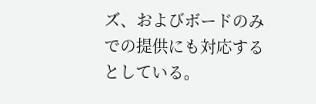ズ、およびボードのみでの提供にも対応するとしている。